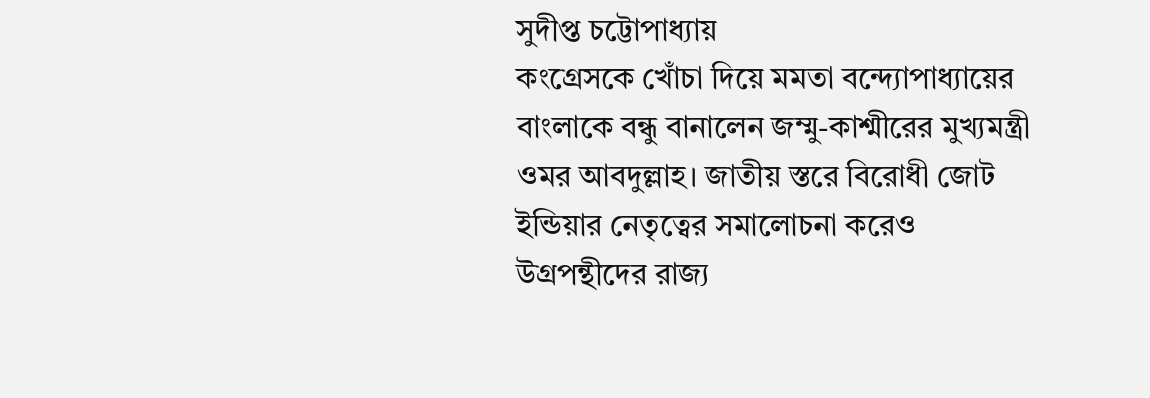সুদীপ্ত চট্টোপাধ্যায়
কংগ্রেসকে খোঁচা দিয়ে মমতা বন্দ্যোপাধ্যায়ের বাংলাকে বন্ধু বানালেন জম্মু-কাশ্মীরের মুখ্যমন্ত্রী ওমর আবদুল্লাহ। জাতীয় স্তরে বিরোধী জোট ইন্ডিয়ার নেতৃত্বের সমালোচনা করেও উগ্রপন্থীদের রাজ্য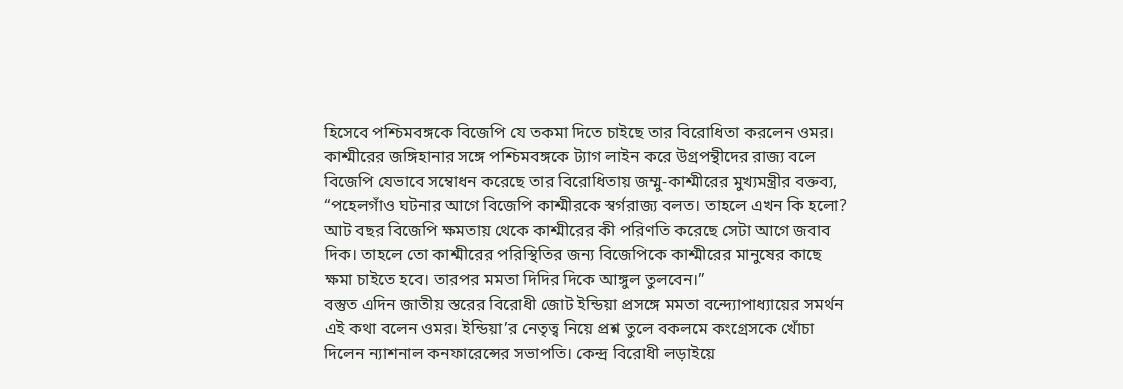হিসেবে পশ্চিমবঙ্গকে বিজেপি যে তকমা দিতে চাইছে তার বিরোধিতা করলেন ওমর। কাশ্মীরের জঙ্গিহানার সঙ্গে পশ্চিমবঙ্গকে ট্যাগ লাইন করে উগ্রপন্থীদের রাজ্য বলে বিজেপি যেভাবে সম্বোধন করেছে তার বিরোধিতায় জম্মু-কাশ্মীরের মুখ্যমন্ত্রীর বক্তব্য, “পহেলগাঁও ঘটনার আগে বিজেপি কাশ্মীরকে স্বর্গরাজ্য বলত। তাহলে এখন কি হলো? আট বছর বিজেপি ক্ষমতায় থেকে কাশ্মীরের কী পরিণতি করেছে সেটা আগে জবাব দিক। তাহলে তো কাশ্মীরের পরিস্থিতির জন্য বিজেপিকে কাশ্মীরের মানুষের কাছে ক্ষমা চাইতে হবে। তারপর মমতা দিদির দিকে আঙ্গুল তুলবেন।”
বস্তুত এদিন জাতীয় স্তরের বিরোধী জোট ইন্ডিয়া প্রসঙ্গে মমতা বন্দ্যোপাধ্যায়ের সমর্থন এই কথা বলেন ওমর। ইন্ডিয়া’র নেতৃত্ব নিয়ে প্রশ্ন তুলে বকলমে কংগ্রেসকে খোঁচা দিলেন ন্যাশনাল কনফারেন্সের সভাপতি। কেন্দ্র বিরোধী লড়াইয়ে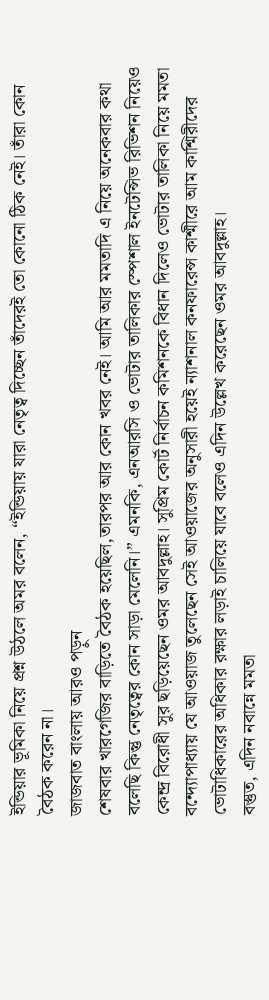ইন্ডিয়ার ভূমিকা নিয়ে প্রশ্ন উঠলে অমর বলেন, “ইন্ডিয়ায় যারা নেতৃত্ব দিচ্ছেন তাঁদেরই তো কোনো ঠিক নেই। তাঁরা কোন বৈঠক করেন না।
জাজবাত বাংলায় আরও পড়ুন
শেষবার খারগেজির বাড়িতে বৈঠক হয়েছিল,তারপর আর কোন খবর নেই। আমি আর মমতাদি এ নিয়ে অনেকবার কথা বলেছি কিন্তু নেতৃত্বের কোন সাড়া মেলেনি।” এমনকি, এনআরসি ও ভোটার তালিকার স্পেশাল ইনটেন্সিভ রিভিশন নিয়েও কেন্দ্র বিরোধী সুর ছড়িয়েছেন ওমর আবদুল্লাহ। সুপ্রিম কোর্ট নির্বাচন কমিশনকে বিধান দিলেও ভোটার তালিকা নিয়ে মমতা বন্দ্যোপাধ্যায় যে আওয়াজ তুলেছেন সেই আওয়াজের অনুসারী হয়েই ন্যাশনাল কনফারেন্স কাশ্মীরে আম কাশ্মিরীদের ভোটাধিকারের অধিকার রক্ষার লড়াই চালিয়ে যাবে বলেও এদিন উল্লেখ করেছেন ওমর আবদুল্লাহ।
বস্তুত, এদিন নবান্নে মমতা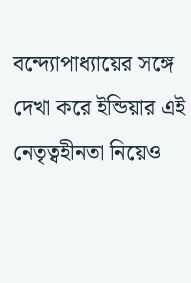বন্দ্যোপাধ্যায়ের সঙ্গে দেখা করে ইন্ডিয়ার এই নেতৃত্বহীনতা নিয়েও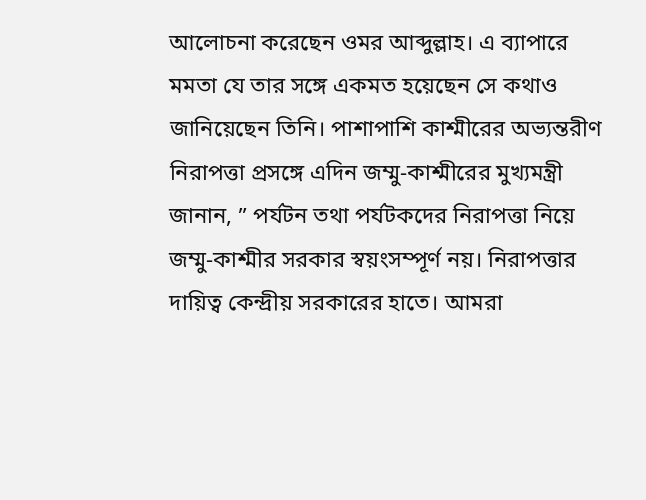আলোচনা করেছেন ওমর আব্দুল্লাহ। এ ব্যাপারে মমতা যে তার সঙ্গে একমত হয়েছেন সে কথাও জানিয়েছেন তিনি। পাশাপাশি কাশ্মীরের অভ্যন্তরীণ নিরাপত্তা প্রসঙ্গে এদিন জম্মু-কাশ্মীরের মুখ্যমন্ত্রী জানান, ” পর্যটন তথা পর্যটকদের নিরাপত্তা নিয়ে জম্মু-কাশ্মীর সরকার স্বয়ংসম্পূর্ণ নয়। নিরাপত্তার দায়িত্ব কেন্দ্রীয় সরকারের হাতে। আমরা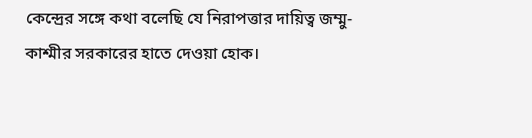কেন্দ্রের সঙ্গে কথা বলেছি যে নিরাপত্তার দায়িত্ব জম্মু-কাশ্মীর সরকারের হাতে দেওয়া হোক।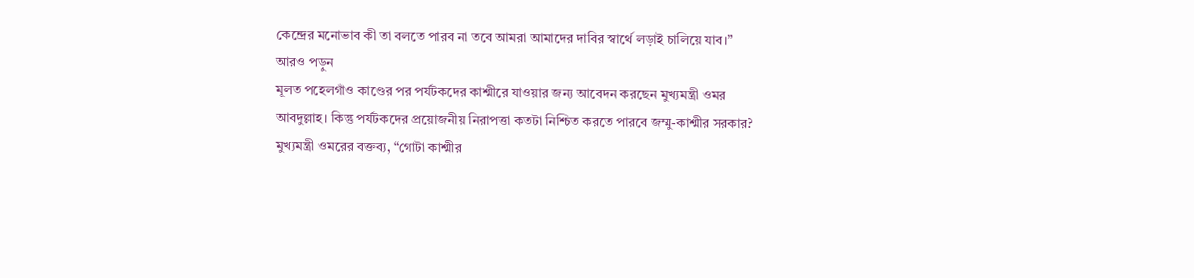কেন্দ্রের মনোভাব কী তা বলতে পারব না তবে আমরা আমাদের দাবির স্বার্থে লড়াই চালিয়ে যাব।”
আরও পড়ুন
মূলত পহেলগাঁও কাণ্ডের পর পর্যটকদের কাশ্মীরে যাওয়ার জন্য আবেদন করছেন মুখ্যমন্ত্রী ওমর আবদুল্লাহ। কিন্তু পর্যটকদের প্রয়োজনীয় নিরাপত্তা কতটা নিশ্চিত করতে পারবে জম্মু-কাশ্মীর সরকার? মুখ্যমন্ত্রী ওমরের বক্তব্য, “গোটা কাশ্মীর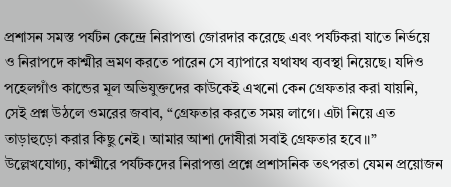প্রশাসন সমস্ত পর্যটন কেন্দ্রে নিরাপত্তা জোরদার করেছে এবং পর্যটকরা যাতে নির্ভয়ে ও নিরাপদে কাশ্মীর ভ্রমণ করতে পারেন সে ব্যাপারে যথাযথ ব্যবস্থা নিয়েছে। যদিও পহেলগাঁও কান্ডের মূল অভিযুক্তদের কাউকেই এখনো কেন গ্রেফতার করা যায়নি, সেই প্রশ্ন উঠলে ওমরের জবাব, “গ্রেফতার করতে সময় লাগে। এটা নিয়ে এত তাড়াহুড়ো করার কিছু নেই। আমার আশা দোষীরা সবাই গ্রেফতার হবে।।”
উল্লেখযোগ্য, কাশ্মীরে পর্যটকদের নিরাপত্তা প্রশ্নে প্রশাসনিক তৎপরতা যেমন প্রয়োজন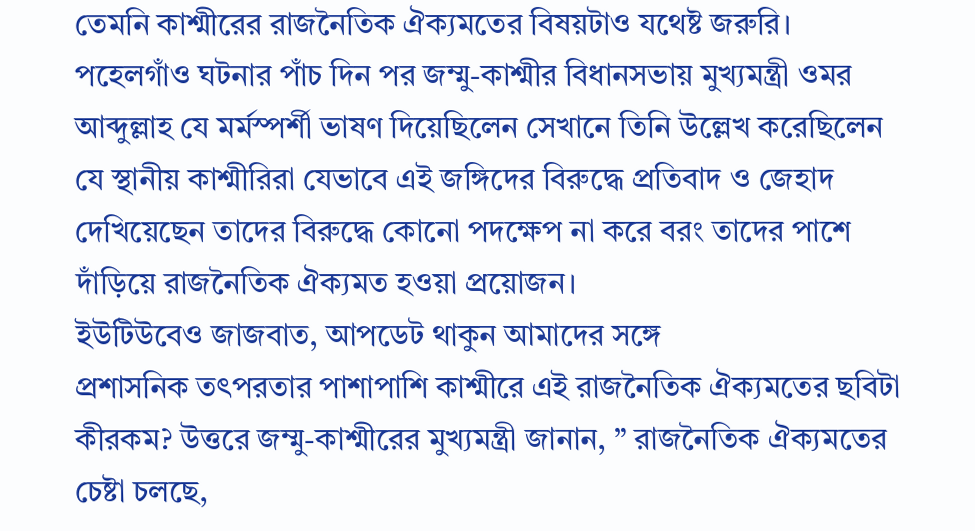তেমনি কাশ্মীরের রাজনৈতিক ঐক্যমতের বিষয়টাও যথেষ্ট জরুরি। পহেলগাঁও ঘটনার পাঁচ দিন পর জম্মু-কাশ্মীর বিধানসভায় মুখ্যমন্ত্রী ওমর আব্দুল্লাহ যে মর্মস্পর্শী ভাষণ দিয়েছিলেন সেখানে তিনি উল্লেখ করেছিলেন যে স্থানীয় কাশ্মীরিরা যেভাবে এই জঙ্গিদের বিরুদ্ধে প্রতিবাদ ও জেহাদ দেখিয়েছেন তাদের বিরুদ্ধে কোনো পদক্ষেপ না করে বরং তাদের পাশে দাঁড়িয়ে রাজনৈতিক ঐক্যমত হওয়া প্রয়োজন।
ইউটিউবেও জাজবাত, আপডেট থাকুন আমাদের সঙ্গে
প্রশাসনিক তৎপরতার পাশাপাশি কাশ্মীরে এই রাজনৈতিক ঐক্যমতের ছবিটা কীরকম? উত্তরে জম্মু-কাশ্মীরের মুখ্যমন্ত্রী জানান, ” রাজনৈতিক ঐক্যমতের চেষ্টা চলছে,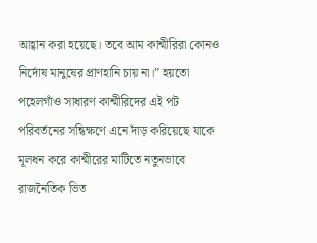আহ্বান করা হয়েছে। তবে আম কাশ্মীরিরা কোনও নির্দোষ মানুষের প্রাণহানি চায় না।” হয়তো পহেলগাঁও সাধারণ কাশ্মীরিদের এই পট পরিবর্তনের সন্ধিক্ষণে এনে দাঁড় করিয়েছে যাকে মূলধন করে কাশ্মীরের মাটিতে নতুনভাবে রাজনৈতিক ভিত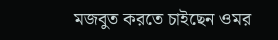মজবুত করতে চাইছেন ওমর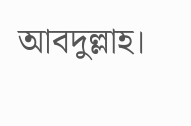আবদুল্লাহ।